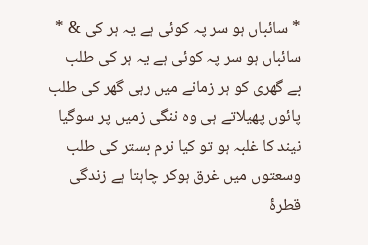* سائباں ہو سر پہ کوئی ہے یہ ہر کی & *
سائباں ہو سر پہ کوئی ہے یہ ہر کی طلب
بے گھری کو ہر زمانے میں رہی گھر کی طلب
پائوں پھیلاتے ہی وہ ننگی زمیں پر سوگیا
نیند کا غلبہ ہو تو کیا نرم بستر کی طلب
وسعتوں میں غرق ہوکر چاہتا ہے زندگی
قطرۂ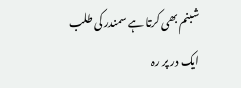شبنم بھی کرتا ہے سمندر کی طلب
ایک در پر رہ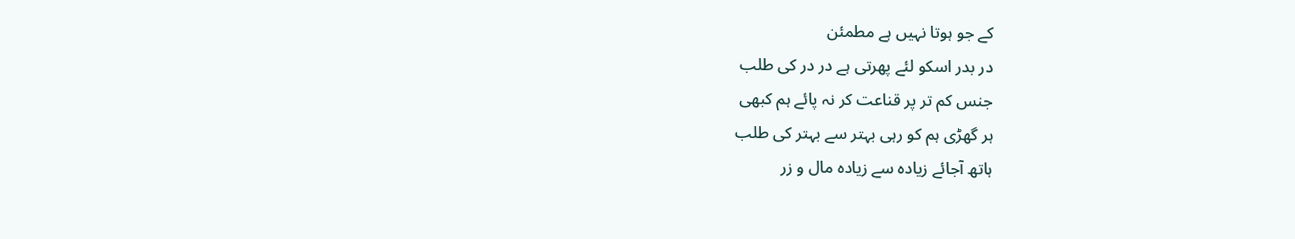کے جو ہوتا نہیں ہے مطمئن
در بدر اسکو لئے پھرتی ہے در در کی طلب
جنس کم تر پر قناعت کر نہ پائے ہم کبھی
ہر گھڑی ہم کو رہی بہتر سے بہتر کی طلب
ہاتھ آجائے زیادہ سے زیادہ مال و زر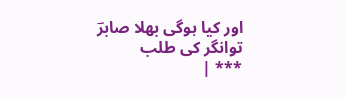اور کیا ہوگی بھلا صابرؔ توانگر کی طلب
*** |